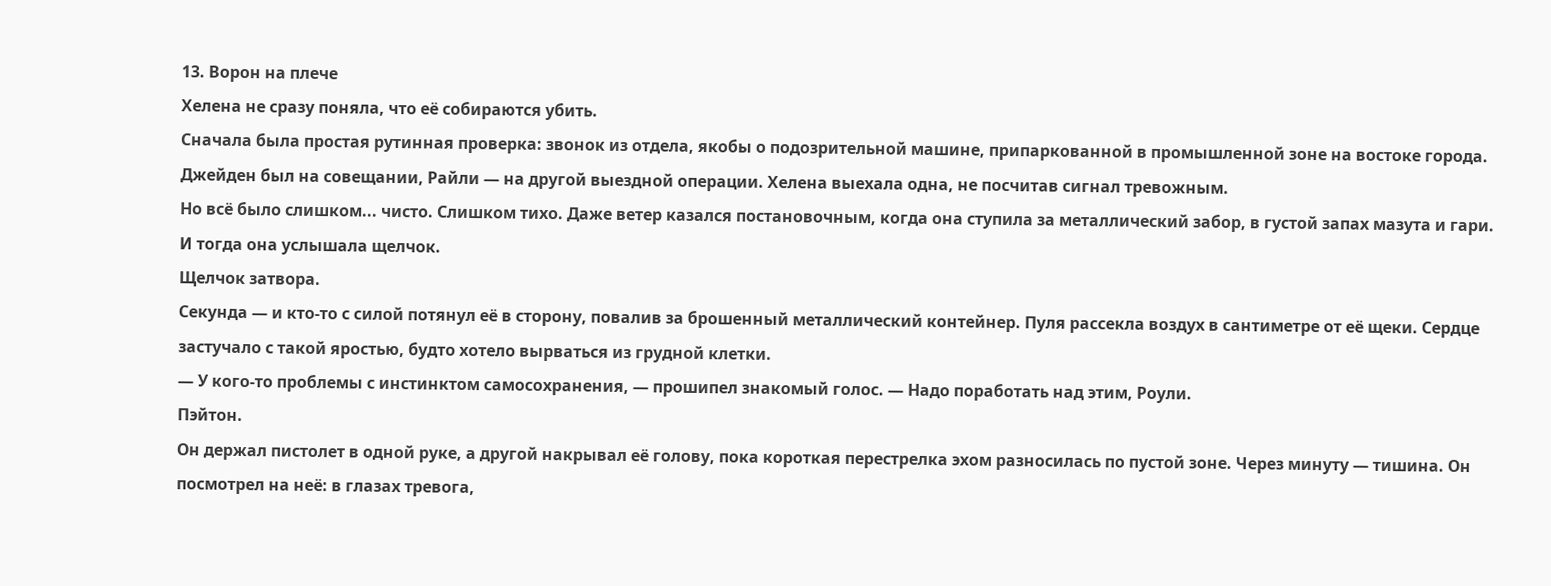13. Ворон на плече
Хелена не сразу поняла, что её собираются убить.
Сначала была простая рутинная проверка: звонок из отдела, якобы о подозрительной машине, припаркованной в промышленной зоне на востоке города. Джейден был на совещании, Райли — на другой выездной операции. Хелена выехала одна, не посчитав сигнал тревожным.
Но всё было слишком... чисто. Слишком тихо. Даже ветер казался постановочным, когда она ступила за металлический забор, в густой запах мазута и гари.
И тогда она услышала щелчок.
Щелчок затвора.
Секунда — и кто-то с силой потянул её в сторону, повалив за брошенный металлический контейнер. Пуля рассекла воздух в сантиметре от её щеки. Сердце застучало с такой яростью, будто хотело вырваться из грудной клетки.
— У кого-то проблемы с инстинктом самосохранения, — прошипел знакомый голос. — Надо поработать над этим, Роули.
Пэйтон.
Он держал пистолет в одной руке, а другой накрывал её голову, пока короткая перестрелка эхом разносилась по пустой зоне. Через минуту — тишина. Он посмотрел на неё: в глазах тревога,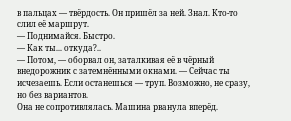в пальцах — твёрдость. Он пришёл за ней. Знал. Кто-то слил её маршрут.
— Поднимайся. Быстро.
— Как ты... откуда?..
— Потом, — оборвал он, заталкивая её в чёрный внедорожник с затемнёнными окнами. — Сейчас ты исчезаешь. Если останешься — труп. Возможно, не сразу, но без вариантов.
Она не сопротивлялась. Машина рванула вперёд.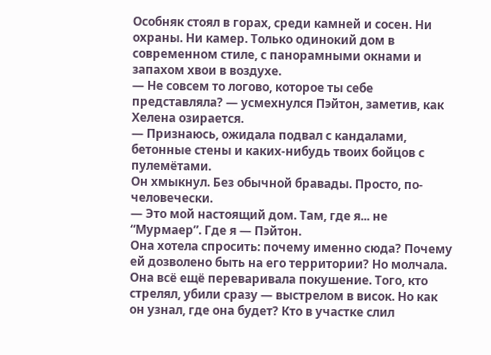Особняк стоял в горах, среди камней и сосен. Ни охраны. Ни камер. Только одинокий дом в современном стиле, с панорамными окнами и запахом хвои в воздухе.
— Не совсем то логово, которое ты себе представляла? — усмехнулся Пэйтон, заметив, как Хелена озирается.
— Признаюсь, ожидала подвал с кандалами, бетонные стены и каких-нибудь твоих бойцов с пулемётами.
Он хмыкнул. Без обычной бравады. Просто, по-человечески.
— Это мой настоящий дом. Там, где я... не “Мурмаер”. Где я — Пэйтон.
Она хотела спросить: почему именно сюда? Почему ей дозволено быть на его территории? Но молчала. Она всё ещё переваривала покушение. Того, кто стрелял, убили сразу — выстрелом в висок. Но как он узнал, где она будет? Кто в участке слил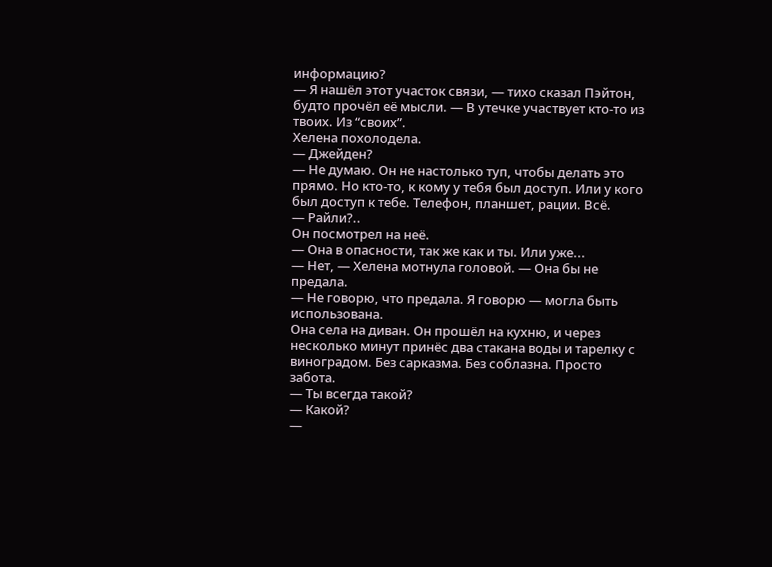информацию?
— Я нашёл этот участок связи, — тихо сказал Пэйтон, будто прочёл её мысли. — В утечке участвует кто-то из твоих. Из “своих”.
Хелена похолодела.
— Джейден?
— Не думаю. Он не настолько туп, чтобы делать это прямо. Но кто-то, к кому у тебя был доступ. Или у кого был доступ к тебе. Телефон, планшет, рации. Всё.
— Райли?..
Он посмотрел на неё.
— Она в опасности, так же как и ты. Или уже...
— Нет, — Хелена мотнула головой. — Она бы не предала.
— Не говорю, что предала. Я говорю — могла быть использована.
Она села на диван. Он прошёл на кухню, и через несколько минут принёс два стакана воды и тарелку с виноградом. Без сарказма. Без соблазна. Просто забота.
— Ты всегда такой?
— Какой?
—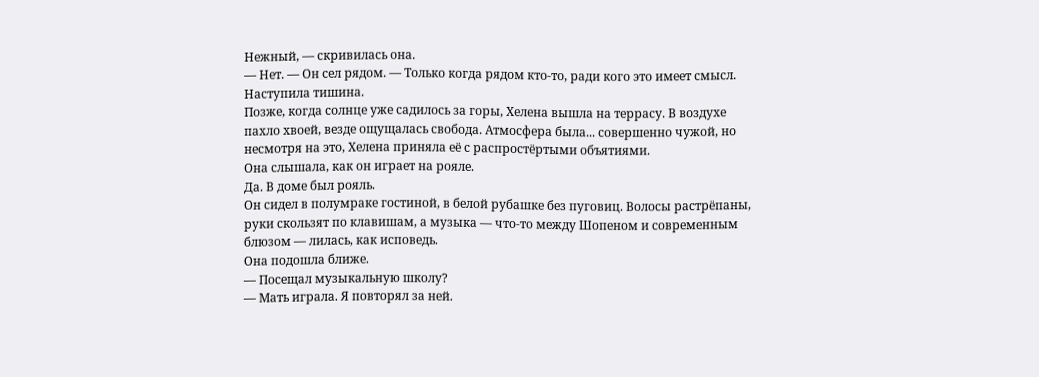Нежный, — скривилась она.
— Нет. — Он сел рядом. — Только когда рядом кто-то, ради кого это имеет смысл.
Наступила тишина.
Позже, когда солнце уже садилось за горы, Хелена вышла на террасу. В воздухе пахло хвоей, везде ощущалась свобода. Атмосфера была... совершенно чужой, но несмотря на это, Хелена приняла её с распростёртыми объятиями.
Она слышала, как он играет на рояле.
Да. В доме был рояль.
Он сидел в полумраке гостиной, в белой рубашке без пуговиц. Волосы растрёпаны, руки скользят по клавишам, а музыка — что-то между Шопеном и современным блюзом — лилась, как исповедь.
Она подошла ближе.
— Посещал музыкальную школу?
— Мать играла. Я повторял за ней.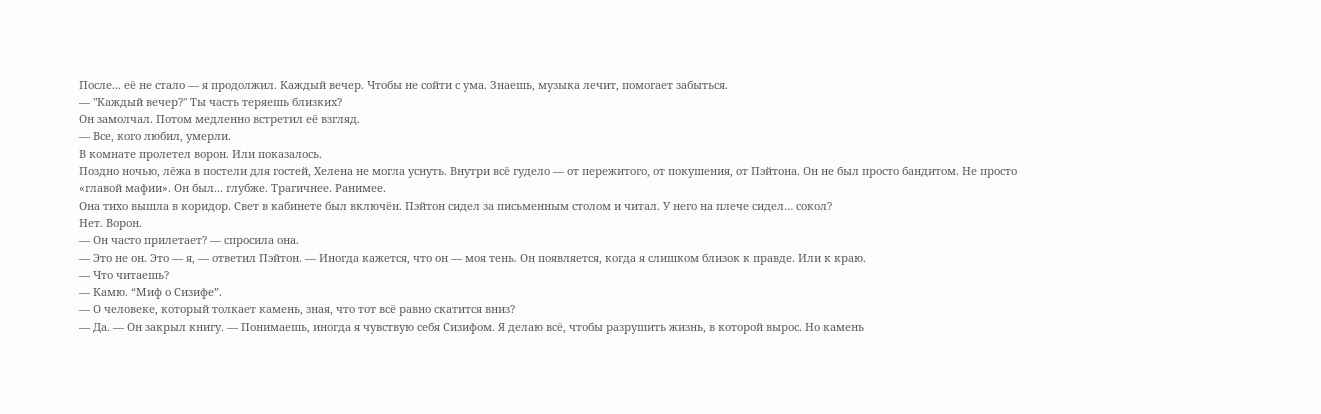После... её не стало — я продолжил. Каждый вечер. Чтобы не сойти с ума. Знаешь, музыка лечит, помогает забыться.
— "Каждый вечер?" Ты часть теряешь близких?
Он замолчал. Потом медленно встретил её взгляд.
— Все, кого любил, умерли.
В комнате пролетел ворон. Или показалось.
Поздно ночью, лёжа в постели для гостей, Хелена не могла уснуть. Внутри всё гудело — от пережитого, от покушения, от Пэйтона. Он не был просто бандитом. Не просто «главой мафии». Он был... глубже. Трагичнее. Ранимее.
Она тихо вышла в коридор. Свет в кабинете был включён. Пэйтон сидел за письменным столом и читал. У него на плече сидел… сокол?
Нет. Ворон.
— Он часто прилетает? — спросила она.
— Это не он. Это — я, — ответил Пэйтон. — Иногда кажется, что он — моя тень. Он появляется, когда я слишком близок к правде. Или к краю.
— Что читаешь?
— Камю. “Миф о Сизифе”.
— О человеке, который толкает камень, зная, что тот всё равно скатится вниз?
— Да. — Он закрыл книгу. — Понимаешь, иногда я чувствую себя Сизифом. Я делаю всё, чтобы разрушить жизнь, в которой вырос. Но камень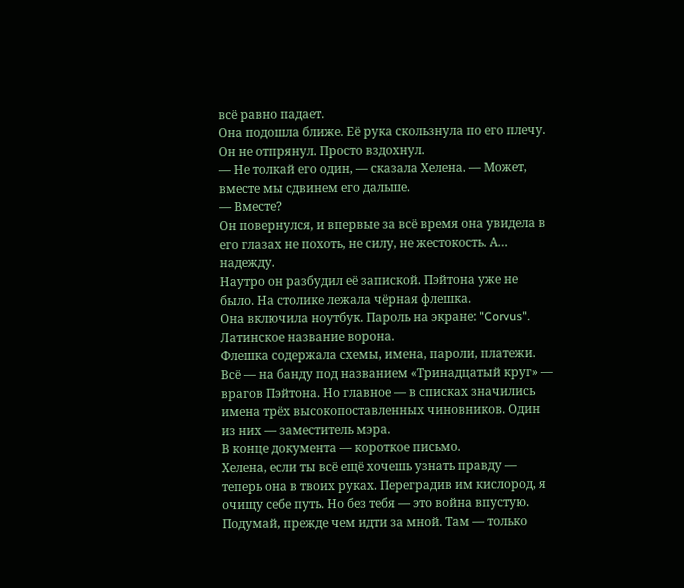всё равно падает.
Она подошла ближе. Её рука скользнула по его плечу. Он не отпрянул. Просто вздохнул.
— Не толкай его один, — сказала Хелена. — Может, вместе мы сдвинем его дальше.
— Вместе?
Он повернулся, и впервые за всё время она увидела в его глазах не похоть, не силу, не жестокость. А… надежду.
Наутро он разбудил её запиской. Пэйтона уже не было. На столике лежала чёрная флешка.
Она включила ноутбук. Пароль на экране: "Corvus". Латинское название ворона.
Флешка содержала схемы, имена, пароли, платежи. Всё — на банду под названием «Тринадцатый круг» — врагов Пэйтона. Но главное — в списках значились имена трёх высокопоставленных чиновников. Один из них — заместитель мэра.
В конце документа — короткое письмо.
Хелена, если ты всё ещё хочешь узнать правду — теперь она в твоих руках. Переградив им кислород, я очищу себе путь. Но без тебя — это война впустую. Подумай, прежде чем идти за мной. Там — только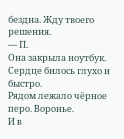бездна. Жду твоего решения.
— П.
Она закрыла ноутбук. Сердце билось глухо и быстро.
Рядом лежало чёрное перо. Воронье.
И в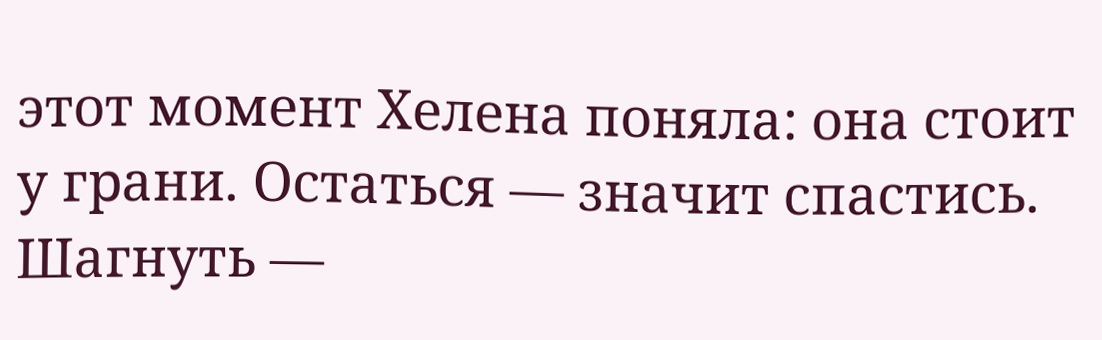этот момент Хелена поняла: она стоит у грани. Остаться — значит спастись. Шагнуть —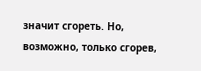значит сгореть. Но, возможно, только сгорев,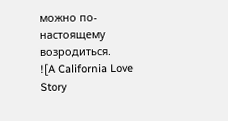можно по-настоящему возродиться.
![A California Love Story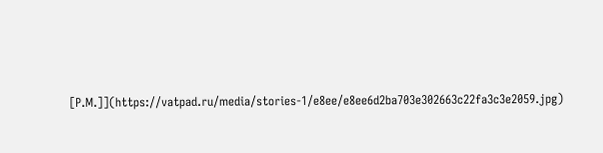[P.M.]](https://vatpad.ru/media/stories-1/e8ee/e8ee6d2ba703e302663c22fa3c3e2059.jpg)